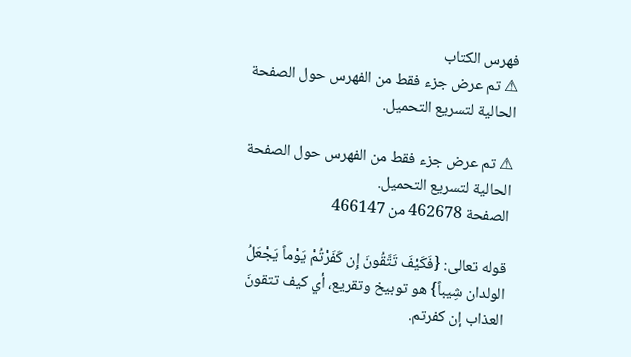فهرس الكتاب
⚠ تم عرض جزء فقط من الفهرس حول الصفحة الحالية لتسريع التحميل.

⚠ تم عرض جزء فقط من الفهرس حول الصفحة الحالية لتسريع التحميل.
الصفحة 462678 من 466147

قوله تعالى: {فَكَيْفَ تَتَّقُونَ إِن كَفَرْتُمْ يَوْماً يَجْعَلُ الولدان شِيباً} هو توبيخ وتقريع، أي كيف تتقونَ العذاب إن كفرتم.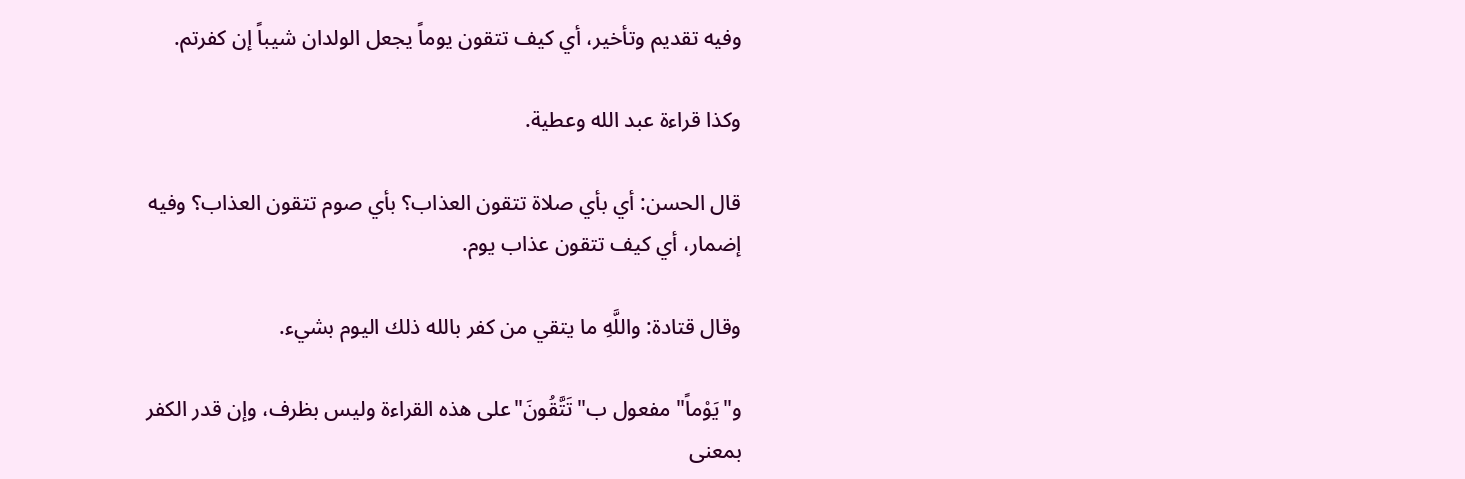وفيه تقديم وتأخير، أي كيف تتقون يوماً يجعل الولدان شيباً إن كفرتم.

وكذا قراءة عبد الله وعطية.

قال الحسن: أي بأي صلاة تتقون العذاب؟ بأي صوم تتقون العذاب؟ وفيه إضمار، أي كيف تتقون عذاب يوم.

وقال قتادة: واللَّهِ ما يتقي من كفر بالله ذلك اليوم بشيء.

و"يَوْماً"مفعول ب"تَتَّقُونَ"على هذه القراءة وليس بظرف، وإن قدر الكفر بمعنى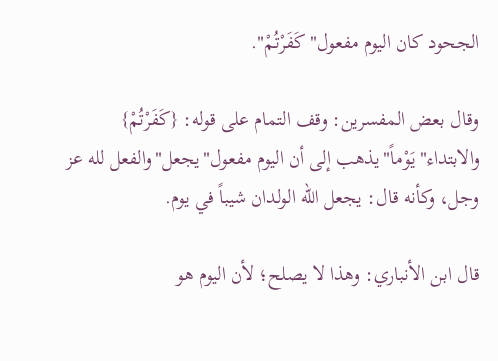الجحود كان اليوم مفعول"كَفَرْتُمْ".

وقال بعض المفسرين: وقف التمام على قوله: {كَفَرْتُمْ} والابتداء"يَوْماً"يذهب إلى أن اليوم مفعول"يجعل"والفعل لله عز وجل، وكأنه قال: يجعل الله الولدان شيباً في يوم.

قال ابن الأنباري: وهذا لا يصلح؛ لأن اليوم هو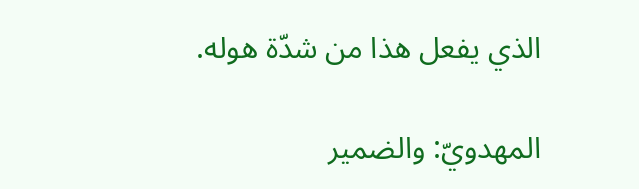الذي يفعل هذا من شدّة هوله.

المهدويّ: والضمير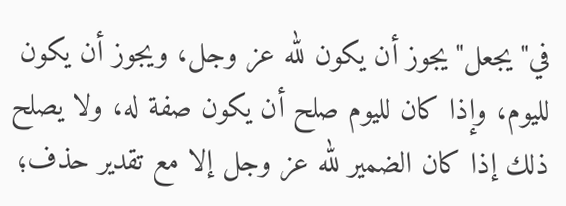في"يجعل"يجوز أن يكون لله عز وجل، ويجوز أن يكون لليوم، وإذا كان لليوم صلح أن يكون صفة له، ولا يصلح ذلك إذا كان الضمير لله عز وجل إلا مع تقدير حذف؛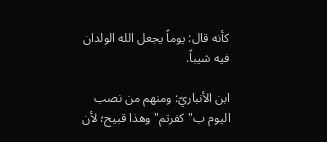كأنه قال: يوماً يجعل الله الولدان فيه شيباً.

ابن الأنباريّ: ومنهم من نصب اليوم ب"كفرتم"وهذا قبيح؛ لأن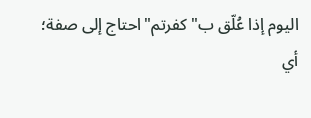اليوم إذا عُلّق ب"كفرتم"احتاج إلى صفة؛ أي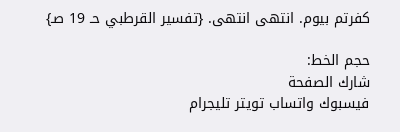كفرتم بيوم. انتهى انتهى. {تفسير القرطبي حـ 19 صـ}

حجم الخط:
شارك الصفحة
فيسبوك واتساب تويتر تليجرام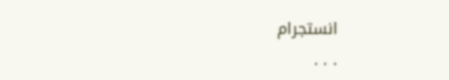انستجرام
. . .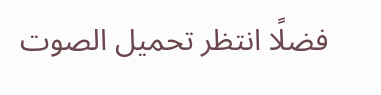فضلًا انتظر تحميل الصوت